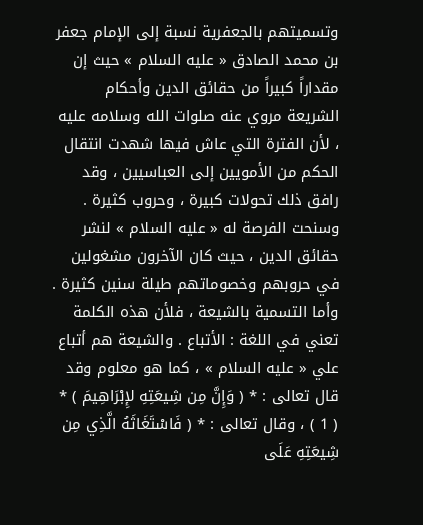وتسميتهم بالجعفرية نسبة إلى الإمام جعفر بن محمد الصادق « عليه السلام » حيث إن مقداراً كبيراً من حقائق الدين وأحكام الشريعة مروي عنه صلوات الله وسلامه عليه ، لأن الفترة التي عاش فيها شهدت انتقال الحكم من الأمويين إلى العباسيين ، وقد رافق ذلك تحولات كبيرة ، وحروب كثيرة . وسنحت الفرصة له « عليه السلام » لنشر حقائق الدين ، حيث كان الآخرون مشغولين في حروبهم وخصوماتهم طيلة سنين كثيرة . وأما التسمية بالشيعة ، فلأن هذه الكلمة تعني في اللغة : الأتباع . والشيعة هم أتباع علي « عليه السلام » ، كما هو معلوم وقد قال تعالى : * ( وَإِنَّ مِن شِيعَتِهِ لإِبْرَاهِيمَ ) * ( 1 ) ، وقال تعالى : * ( فَاسْتَغَاثَهُ الَّذِي مِن شِيعَتِهِ عَلَى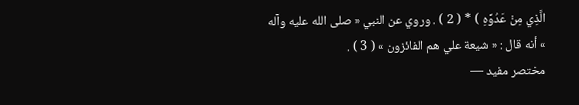الَّذِي مِنْ عَدُوِّهِ ) * ( 2 ) . وروي عن النبي « صلى الله عليه وآله » أنه قال : « شيعة علي هم الفائزون » ( 3 ) .
مختصر مفيد —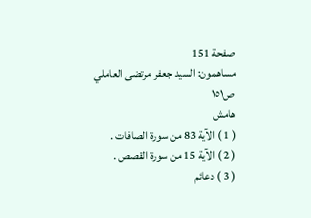صفحة 151
مساهمون: السيد جعفر مرتضى العاملي
ص١٥١
هامش
( 1 ) الآية 83 من سورة الصافات .
( 2 ) الآية 15 من سورة القصص .
( 3 ) دعائم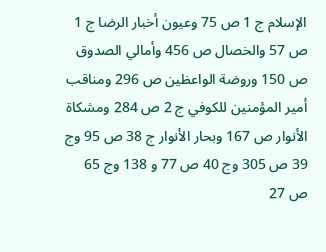الإسلام ج 1 ص 75 وعيون أخبار الرضا ج 1 ص 57 والخصال ص 456 وأمالي الصدوق ص 150 وروضة الواعظين ص 296 ومناقب أمير المؤمنين للكوفي ج 2 ص 284 ومشكاة الأنوار ص 167 وبحار الأنوار ج 38 ص 95 وج 39 ص 305 وج 40 ص 77 و 138 وج 65 ص 27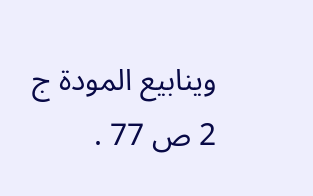وينابيع المودة ج 2 ص 77 .